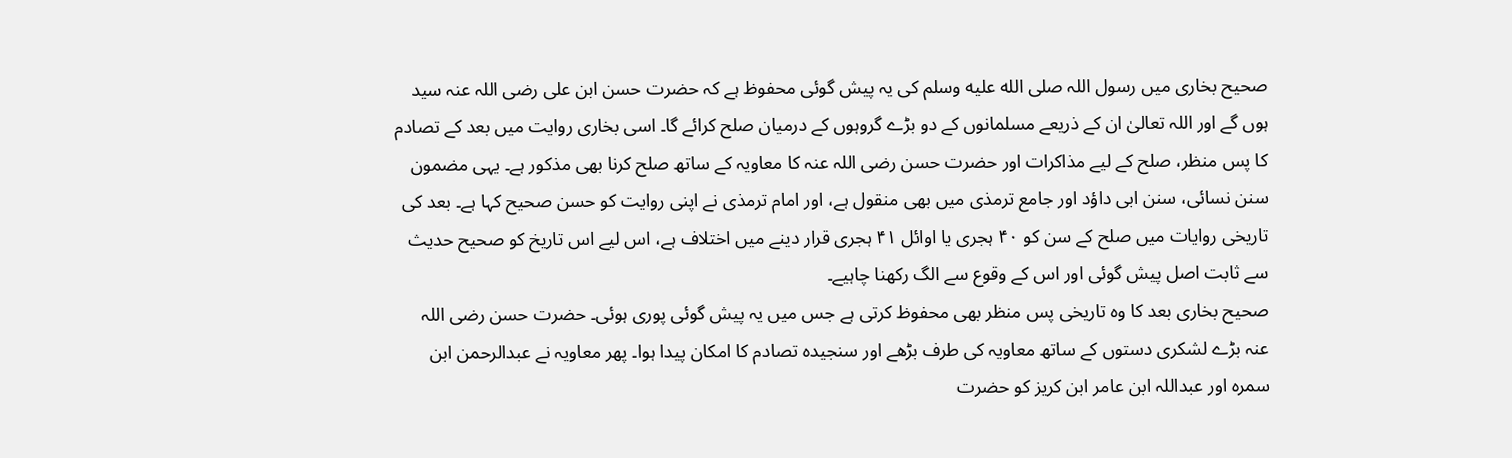صحیح بخاری میں رسول اللہ صلى الله عليه وسلم کی یہ پیش گوئی محفوظ ہے کہ حضرت حسن ابن علی رضی اللہ عنہ سید ہوں گے اور اللہ تعالیٰ ان کے ذریعے مسلمانوں کے دو بڑے گروہوں کے درمیان صلح کرائے گا۔ اسی بخاری روایت میں بعد کے تصادم کا پس منظر، صلح کے لیے مذاکرات اور حضرت حسن رضی اللہ عنہ کا معاویہ کے ساتھ صلح کرنا بھی مذکور ہے۔ یہی مضمون سنن نسائی، سنن ابی داؤد اور جامع ترمذی میں بھی منقول ہے، اور امام ترمذی نے اپنی روایت کو حسن صحیح کہا ہے۔ بعد کی تاریخی روایات میں صلح کے سن کو ۴۰ ہجری یا اوائل ۴۱ ہجری قرار دینے میں اختلاف ہے، اس لیے اس تاریخ کو صحیح حدیث سے ثابت اصل پیش گوئی اور اس کے وقوع سے الگ رکھنا چاہیے۔
صحیح بخاری بعد کا وہ تاریخی پس منظر بھی محفوظ کرتی ہے جس میں یہ پیش گوئی پوری ہوئی۔ حضرت حسن رضی اللہ عنہ بڑے لشکری دستوں کے ساتھ معاویہ کی طرف بڑھے اور سنجیدہ تصادم کا امکان پیدا ہوا۔ پھر معاویہ نے عبدالرحمن ابن سمرہ اور عبداللہ ابن عامر ابن کریز کو حضرت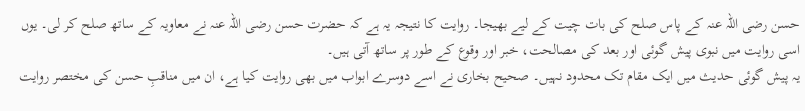حسن رضی اللہ عنہ کے پاس صلح کی بات چیت کے لیے بھیجا۔ روایت کا نتیجہ یہ ہے کہ حضرت حسن رضی اللہ عنہ نے معاویہ کے ساتھ صلح کر لی۔ یوں اسی روایت میں نبوی پیش گوئی اور بعد کی مصالحت، خبر اور وقوع کے طور پر ساتھ آتی ہیں۔
یہ پیش گوئی حدیث میں ایک مقام تک محدود نہیں۔ صحیح بخاری نے اسے دوسرے ابواب میں بھی روایت کیا ہے، ان میں مناقبِ حسن کی مختصر روایت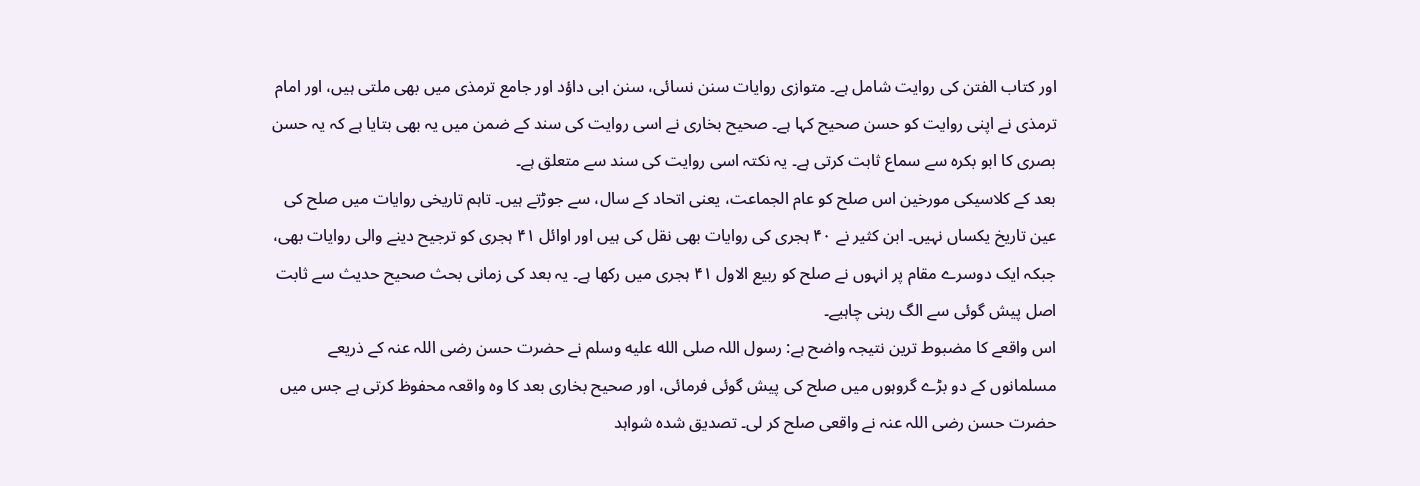اور کتاب الفتن کی روایت شامل ہے۔ متوازی روایات سنن نسائی، سنن ابی داؤد اور جامع ترمذی میں بھی ملتی ہیں، اور امام ترمذی نے اپنی روایت کو حسن صحیح کہا ہے۔ صحیح بخاری نے اسی روایت کی سند کے ضمن میں یہ بھی بتایا ہے کہ یہ حسن بصری کا ابو بکرہ سے سماع ثابت کرتی ہے۔ یہ نکتہ اسی روایت کی سند سے متعلق ہے۔
بعد کے کلاسیکی مورخین اس صلح کو عام الجماعت، یعنی اتحاد کے سال، سے جوڑتے ہیں۔ تاہم تاریخی روایات میں صلح کی عین تاریخ یکساں نہیں۔ ابن کثیر نے ۴۰ ہجری کی روایات بھی نقل کی ہیں اور اوائل ۴۱ ہجری کو ترجیح دینے والی روایات بھی، جبکہ ایک دوسرے مقام پر انہوں نے صلح کو ربیع الاول ۴۱ ہجری میں رکھا ہے۔ یہ بعد کی زمانی بحث صحیح حدیث سے ثابت اصل پیش گوئی سے الگ رہنی چاہیے۔
اس واقعے کا مضبوط ترین نتیجہ واضح ہے: رسول اللہ صلى الله عليه وسلم نے حضرت حسن رضی اللہ عنہ کے ذریعے مسلمانوں کے دو بڑے گروہوں میں صلح کی پیش گوئی فرمائی، اور صحیح بخاری بعد کا وہ واقعہ محفوظ کرتی ہے جس میں حضرت حسن رضی اللہ عنہ نے واقعی صلح کر لی۔ تصدیق شدہ شواہد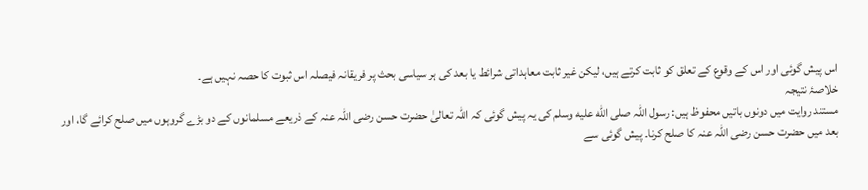اس پیش گوئی اور اس کے وقوع کے تعلق کو ثابت کرتے ہیں، لیکن غیر ثابت معاہداتی شرائط یا بعد کی ہر سیاسی بحث پر فریقانہ فیصلہ اس ثبوت کا حصہ نہیں ہے۔
خلاصۂ نتیجہ
مستند روایت میں دونوں باتیں محفوظ ہیں: رسول اللہ صلى الله عليه وسلم کی یہ پیش گوئی کہ اللہ تعالیٰ حضرت حسن رضی اللہ عنہ کے ذریعے مسلمانوں کے دو بڑے گروہوں میں صلح کرائے گا، اور بعد میں حضرت حسن رضی اللہ عنہ کا صلح کرنا۔ پیش گوئی سے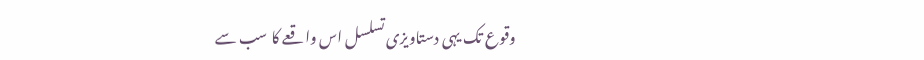وقوع تک یہی دستاویزی تسلسل اس واقعے کا سب سے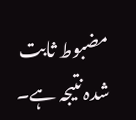مضبوط ثابت شدہ نتیجہ ہے۔